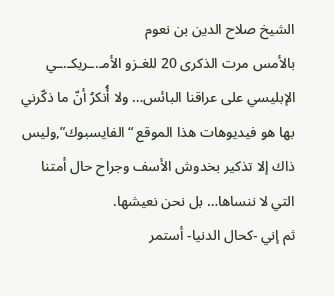الشيخ صلاح الدين بن نعوم
بالأمس مرت الذكرى 20 للغـزو الأمـ.ـريكـ.ـي الإبليسي على عراقنا البائس… ولا أُنكرُ أنّ ما ذكّرني بها هو فيديوهات هذا الموقع “الفايسبوك”,وليس ذاك إلا تذكير بخدوش الأسف وجراح حال أمتنا التي لا ننساها… بل نحن نعيشها.
ثم إني -كحال الدنيا- أستمر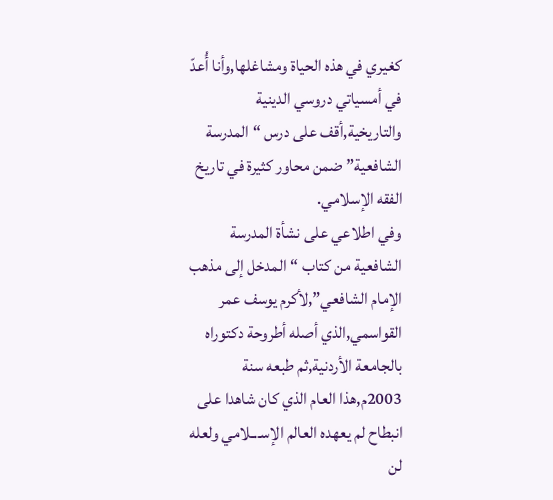كغيري في هذه الحياة ومشاغلها,وأنا أُعدّ في أمسياتي دروسي الدينية والتاريخية,أقف على درس “المدرسة الشافعية” ضمن محاور كثيرة في تاريخ الفقه الإسلامي.
وفي اطلاعي على نشأة المدرسة الشافعية من كتاب “المدخل إلى مذهب الإمام الشافعي”,لأكرم يوسف عمر القواسمي,الذي أصله أطروحة دكتوراه بالجامعة الأردنية,ثم طبعه سنة 2003م,هذا العام الذي كان شاهدا على انبطاح لم يعهده العالم الإسـ.ـلامي ولعله لن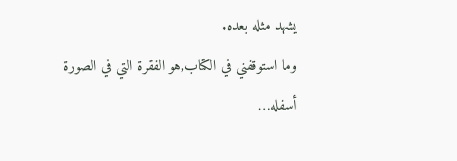يشهد مثله بعده.
وما استوقفني في الكتاب,هو الفقرة التي في الصورة أسفله…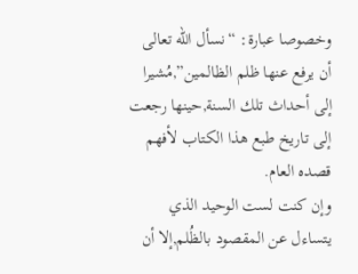وخصوصا عبارة: “نسأل الله تعالى أن يرفع عنها ظلم الظالمين”,مُشيرا إلى أحداث تلك السنة,حينها رجعت إلى تاريخ طبع هذا الكتاب لأفهم قصده العام.
وإن كنت لست الوحيد الذي يتساءل عن المقصود بالظُلم,إلا أن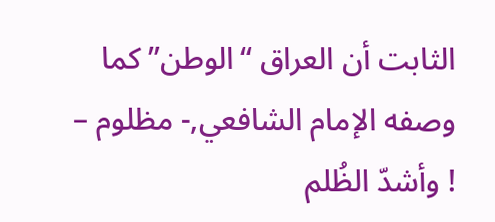الثابت أن العراق “الوطن” كما وصفه الإمام الشافعي,- مظلوم – ! وأشدّ الظُلم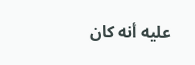عليه أنه كان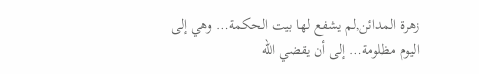زهرة المدائن,لم يشفع لها بيت الحكمة… وهي إلى اليوم مظلومة… إلى أن يقضي الله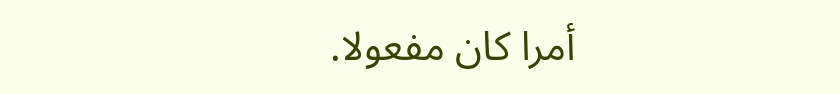أمرا كان مفعولا.